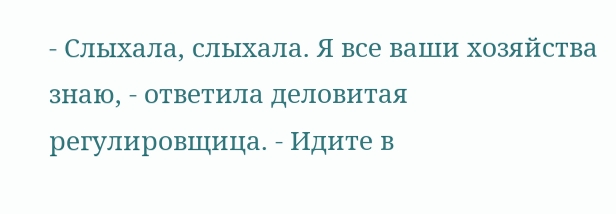- Слыхала, слыхала. Я все ваши хозяйства знаю, - ответила деловитая регулировщица. - Идите в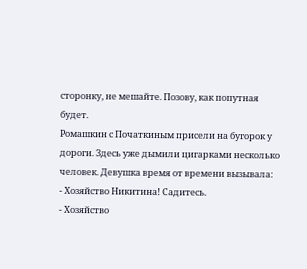сторонку, не мешайте. Позову, как попутная будет.
Ромашкин с Початкиным присели на бугорок у дороги. Здесь уже дымили цигарками несколько человек. Девушка время от времени вызывала:
- Хозяйство Никитина! Садитесь.
- Хозяйство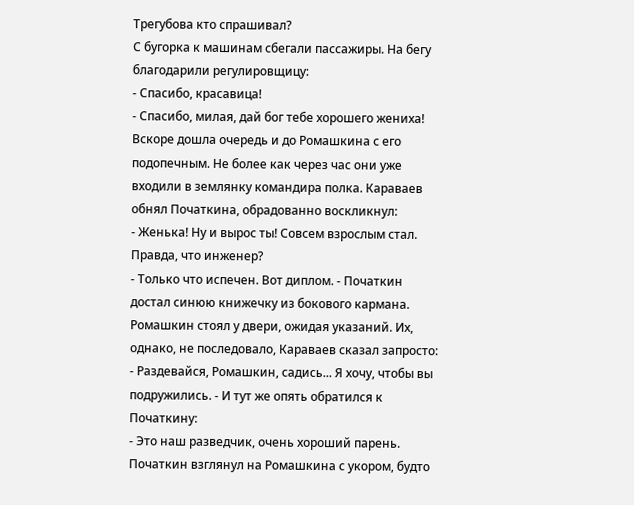Трегубова кто спрашивал?
С бугорка к машинам сбегали пассажиры. На бегу благодарили регулировщицу:
- Спасибо, красавица!
- Спасибо, милая, дай бог тебе хорошего жениха!
Вскоре дошла очередь и до Ромашкина с его подопечным. Не более как через час они уже входили в землянку командира полка. Караваев обнял Початкина, обрадованно воскликнул:
- Женька! Ну и вырос ты! Совсем взрослым стал. Правда, что инженер?
- Только что испечен. Вот диплом. - Початкин достал синюю книжечку из бокового кармана.
Ромашкин стоял у двери, ожидая указаний. Их, однако, не последовало, Караваев сказал запросто:
- Раздевайся, Ромашкин, садись... Я хочу, чтобы вы подружились. - И тут же опять обратился к Початкину:
- Это наш разведчик, очень хороший парень.
Початкин взглянул на Ромашкина с укором, будто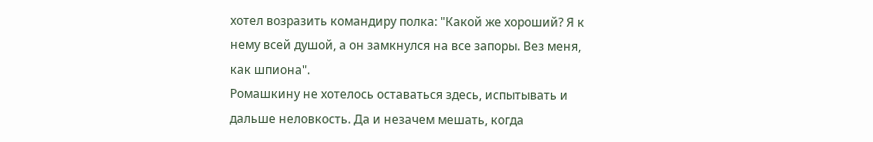хотел возразить командиру полка: "Какой же хороший? Я к нему всей душой, а он замкнулся на все запоры. Вез меня, как шпиона".
Ромашкину не хотелось оставаться здесь, испытывать и дальше неловкость. Да и незачем мешать, когда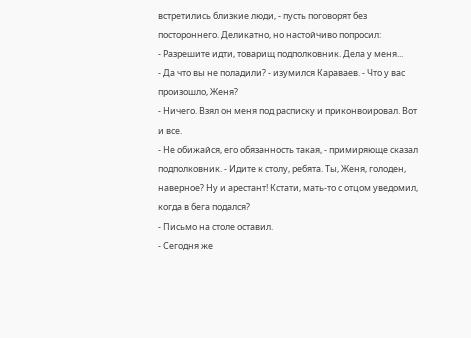встретились близкие люди, - пусть поговорят без постороннего. Деликатно, но настойчиво попросил:
- Разрешите идти, товарищ подполковник. Дела у меня...
- Да что вы не поладили? - изумился Караваев. - Что у вас произошло, Женя?
- Ничего. Взял он меня под расписку и приконвоировал. Вот и все.
- Не обижайся, его обязанность такая, - примиряюще сказал подполковник. - Идите к столу, ребята. Ты, Женя, голоден, наверное? Ну и арестант! Кстати, мать-то с отцом уведомил, когда в бега подался?
- Письмо на столе оставил.
- Сегодня же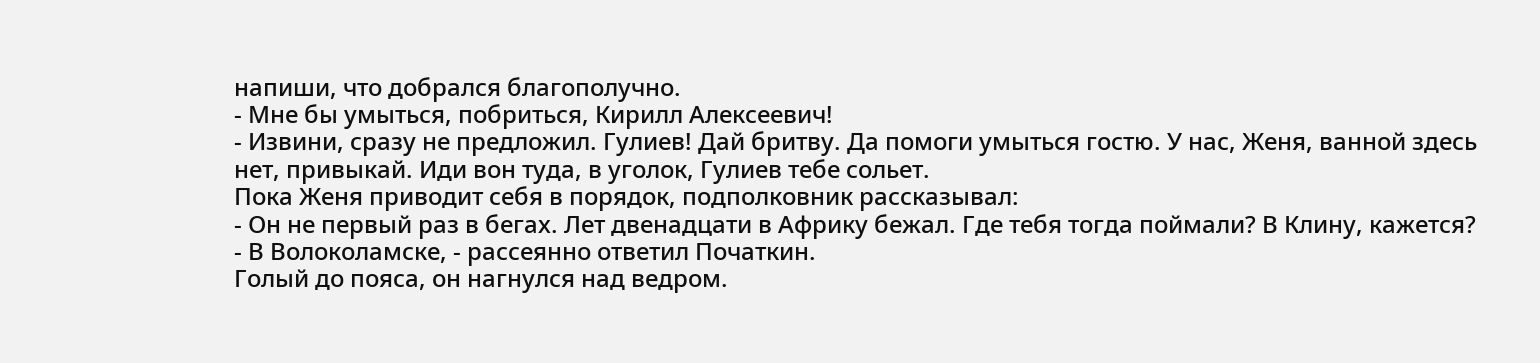напиши, что добрался благополучно.
- Мне бы умыться, побриться, Кирилл Алексеевич!
- Извини, сразу не предложил. Гулиев! Дай бритву. Да помоги умыться гостю. У нас, Женя, ванной здесь нет, привыкай. Иди вон туда, в уголок, Гулиев тебе сольет.
Пока Женя приводит себя в порядок, подполковник рассказывал:
- Он не первый раз в бегах. Лет двенадцати в Африку бежал. Где тебя тогда поймали? В Клину, кажется?
- В Волоколамске, - рассеянно ответил Початкин.
Голый до пояса, он нагнулся над ведром.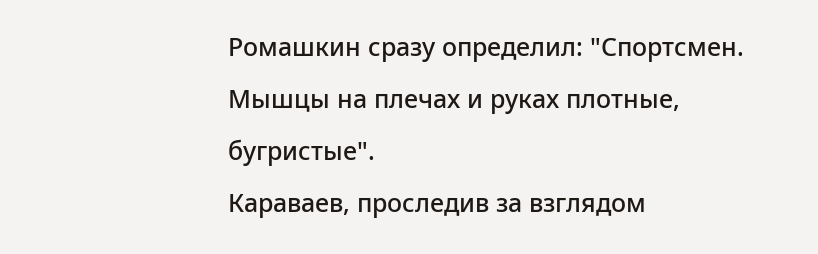Ромашкин сразу определил: "Спортсмен. Мышцы на плечах и руках плотные, бугристые".
Караваев, проследив за взглядом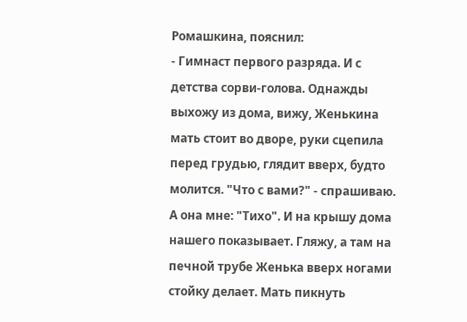Ромашкина, пояснил:
- Гимнаст первого разряда. И с детства сорви-голова. Однажды выхожу из дома, вижу, Женькина мать стоит во дворе, руки сцепила перед грудью, глядит вверх, будто молится. "Что с вами?" - спрашиваю. А она мне: "Тихо". И на крышу дома нашего показывает. Гляжу, а там на печной трубе Женька вверх ногами стойку делает. Мать пикнуть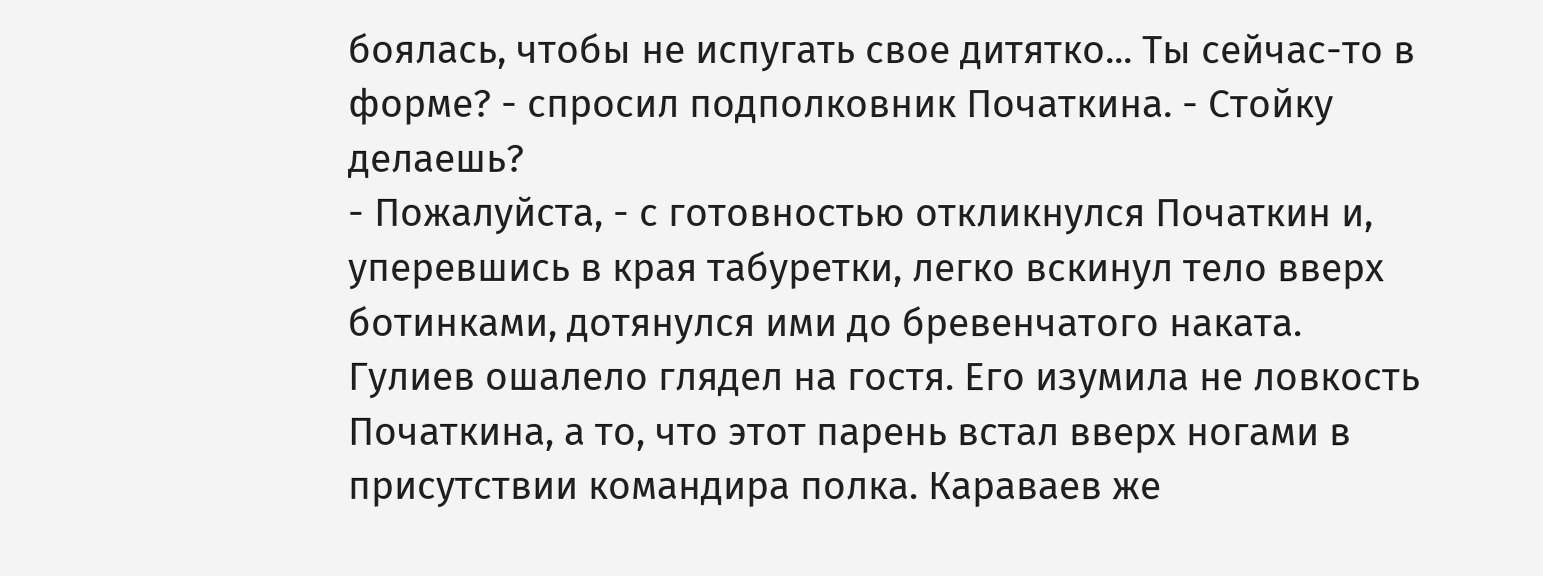боялась, чтобы не испугать свое дитятко... Ты сейчас-то в форме? - спросил подполковник Початкина. - Стойку делаешь?
- Пожалуйста, - с готовностью откликнулся Початкин и, уперевшись в края табуретки, легко вскинул тело вверх ботинками, дотянулся ими до бревенчатого наката.
Гулиев ошалело глядел на гостя. Его изумила не ловкость Початкина, а то, что этот парень встал вверх ногами в присутствии командира полка. Караваев же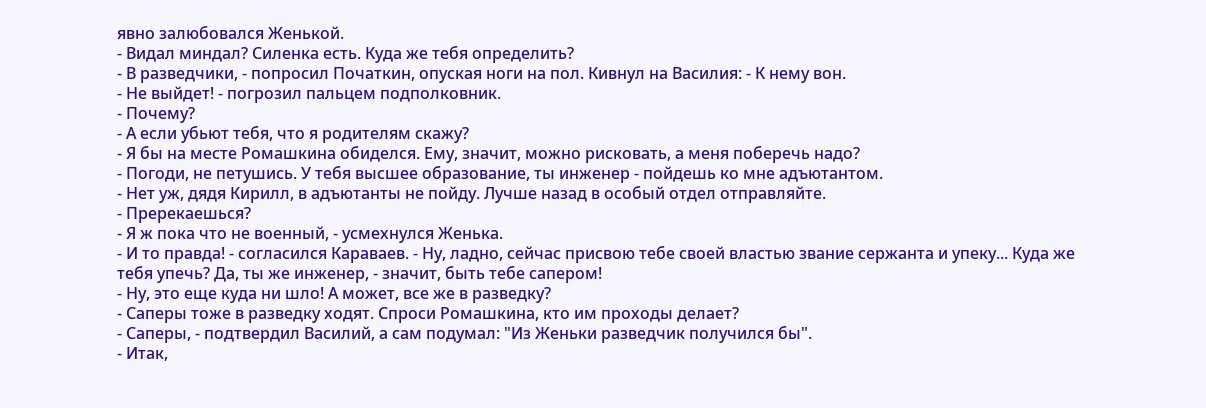явно залюбовался Женькой.
- Видал миндал? Силенка есть. Куда же тебя определить?
- В разведчики, - попросил Початкин, опуская ноги на пол. Кивнул на Василия: - К нему вон.
- Не выйдет! - погрозил пальцем подполковник.
- Почему?
- А если убьют тебя, что я родителям скажу?
- Я бы на месте Ромашкина обиделся. Ему, значит, можно рисковать, а меня поберечь надо?
- Погоди, не петушись. У тебя высшее образование, ты инженер - пойдешь ко мне адъютантом.
- Нет уж, дядя Кирилл, в адъютанты не пойду. Лучше назад в особый отдел отправляйте.
- Пререкаешься?
- Я ж пока что не военный, - усмехнулся Женька.
- И то правда! - согласился Караваев. - Ну, ладно, сейчас присвою тебе своей властью звание сержанта и упеку... Куда же тебя упечь? Да, ты же инженер, - значит, быть тебе сапером!
- Ну, это еще куда ни шло! А может, все же в разведку?
- Саперы тоже в разведку ходят. Спроси Ромашкина, кто им проходы делает?
- Саперы, - подтвердил Василий, а сам подумал: "Из Женьки разведчик получился бы".
- Итак,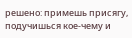решено: примешь присягу, подучишься кое-чему и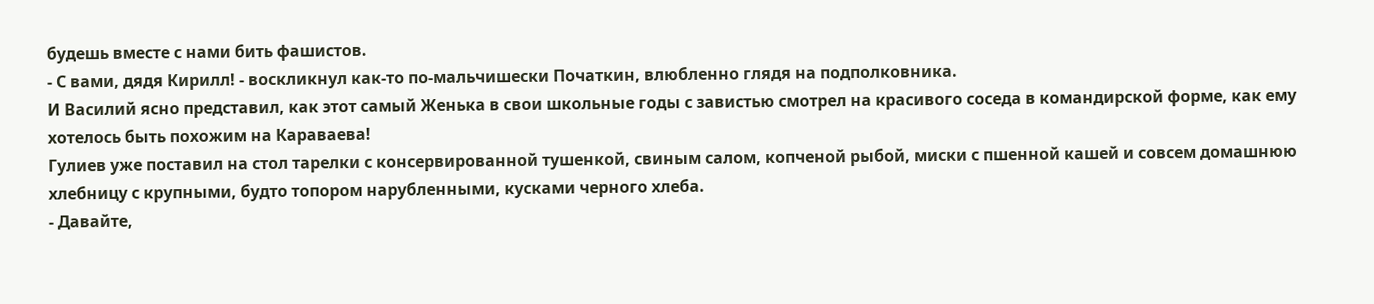будешь вместе с нами бить фашистов.
- С вами, дядя Кирилл! - воскликнул как-то по-мальчишески Початкин, влюбленно глядя на подполковника.
И Василий ясно представил, как этот самый Женька в свои школьные годы с завистью смотрел на красивого соседа в командирской форме, как ему хотелось быть похожим на Караваева!
Гулиев уже поставил на стол тарелки с консервированной тушенкой, свиным салом, копченой рыбой, миски с пшенной кашей и совсем домашнюю хлебницу с крупными, будто топором нарубленными, кусками черного хлеба.
- Давайте,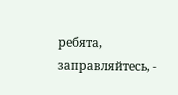ребята, заправляйтесь, -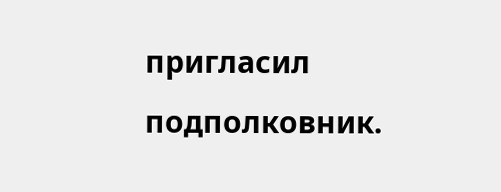пригласил подполковник.